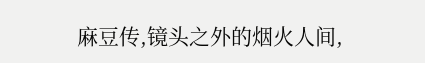麻豆传,镜头之外的烟火人间,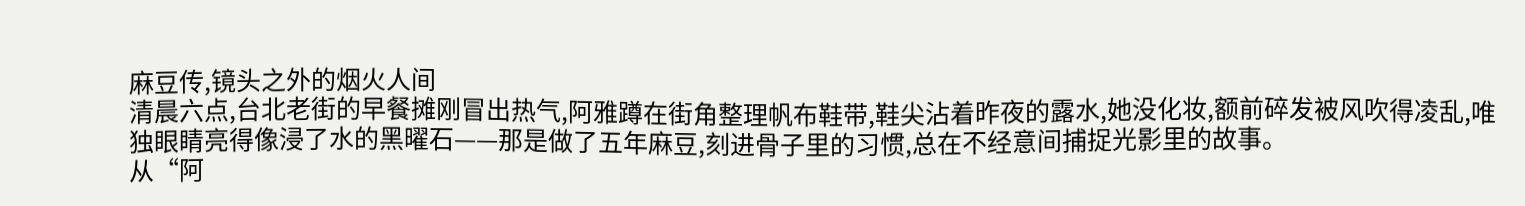麻豆传,镜头之外的烟火人间
清晨六点,台北老街的早餐摊刚冒出热气,阿雅蹲在街角整理帆布鞋带,鞋尖沾着昨夜的露水,她没化妆,额前碎发被风吹得凌乱,唯独眼睛亮得像浸了水的黑曜石——那是做了五年麻豆,刻进骨子里的习惯,总在不经意间捕捉光影里的故事。
从“阿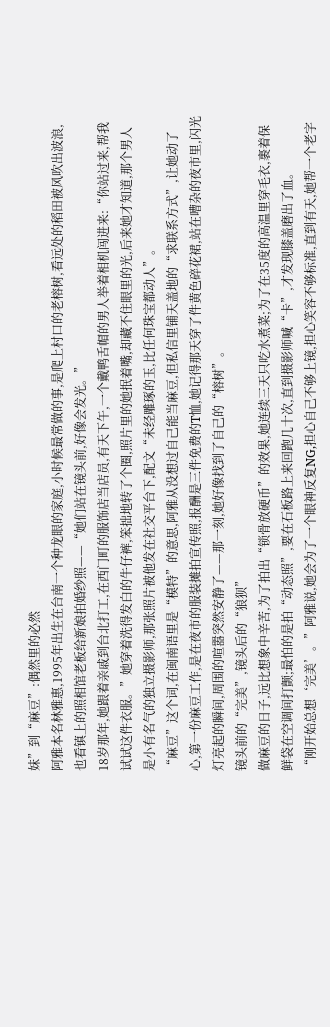妹”到“麻豆”:偶然里的必然
阿雅本名林雅惠,1995年出生在台南一个种龙眼的家庭,小时候最常做的事,是爬上村口的老榕树,看远处的稻田被风吹出波浪,也看镇上的照相馆老板给新娘拍婚纱照——“她们站在镜头前,好像会发光。”
18岁那年,她跟着亲戚到台北打工,在西门町的服饰店当店员,有天下午,一个戴鸭舌帽的男人举着相机闯进来:“你站过来,帮我试试这件衣服。”她穿着洗得发白的牛仔裤,笨拙地转了个圈,照片里的她抿着嘴,却藏不住眼里的光,后来她才知道,那个男人是小有名气的独立摄影师,那张照片被他发在社交平台下,配文“未经雕琢的玉,比任何珠宝都动人”。
“麻豆”这个词,在闽南语里是“模特”的意思,阿雅从没想过自己能当麻豆,但私信里铺天盖地的“求联系方式”,让她动了心,第一份麻豆工作,是在夜市的服装摊拍宣传照,报酬是三件免费的T恤,她记得那天穿了件黄色碎花裙,站在嘈杂的夜市里,闪光灯亮起的瞬间,周围的喧嚣突然安静了——那一刻,她好像找到了自己的“榕树”。
镜头前的“完美”,镜头后的“狼狈”
做麻豆的日子,远比想象中辛苦,为了拍出“锁骨放硬币”的效果,她连续三天只吃水煮菜;为了在35度的高温里穿毛衣,裹着保鲜袋在空调间打颤;最怕的是拍“动态照”,要在石板路上来回跑几十次,直到摄影师喊“卡”,才发现膝盖磨出了血。
“刚开始总想‘完美’。”阿雅说,她会为了一个眼神反复NG,担心自己不够上镜,担心笑容不够标准,直到有天,她帮一个老字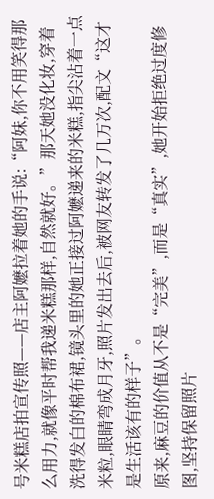号米糕店拍宣传照——店主阿嬷拉着她的手说:“阿妹,你不用笑得那么用力,就像平时帮我递米糕那样,自然就好。”那天她没化妆,穿着洗得发白的棉布裙,镜头里的她正接过阿嬷递来的米糕,指尖沾着一点米粒,眼睛弯成月牙,照片发出去后,被网友转发了几万次,配文“这才是生活该有的样子”。
原来,麻豆的价值从不是“完美”,而是“真实”,她开始拒绝过度修图,坚持保留照片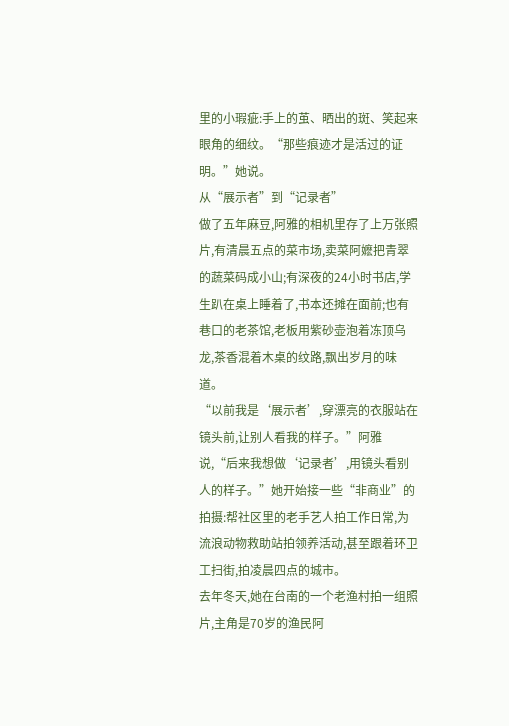里的小瑕疵:手上的茧、晒出的斑、笑起来眼角的细纹。“那些痕迹才是活过的证明。”她说。
从“展示者”到“记录者”
做了五年麻豆,阿雅的相机里存了上万张照片,有清晨五点的菜市场,卖菜阿嬷把青翠的蔬菜码成小山;有深夜的24小时书店,学生趴在桌上睡着了,书本还摊在面前;也有巷口的老茶馆,老板用紫砂壶泡着冻顶乌龙,茶香混着木桌的纹路,飘出岁月的味道。
“以前我是‘展示者’,穿漂亮的衣服站在镜头前,让别人看我的样子。”阿雅说,“后来我想做‘记录者’,用镜头看别人的样子。”她开始接一些“非商业”的拍摄:帮社区里的老手艺人拍工作日常,为流浪动物救助站拍领养活动,甚至跟着环卫工扫街,拍凌晨四点的城市。
去年冬天,她在台南的一个老渔村拍一组照片,主角是70岁的渔民阿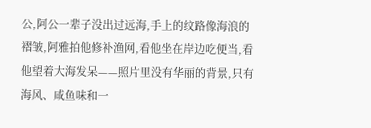公,阿公一辈子没出过远海,手上的纹路像海浪的褶皱,阿雅拍他修补渔网,看他坐在岸边吃便当,看他望着大海发呆——照片里没有华丽的背景,只有海风、咸鱼味和一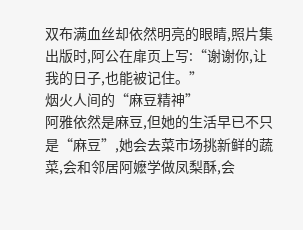双布满血丝却依然明亮的眼睛,照片集出版时,阿公在扉页上写:“谢谢你,让我的日子,也能被记住。”
烟火人间的“麻豆精神”
阿雅依然是麻豆,但她的生活早已不只是“麻豆”,她会去菜市场挑新鲜的蔬菜,会和邻居阿嬷学做凤梨酥,会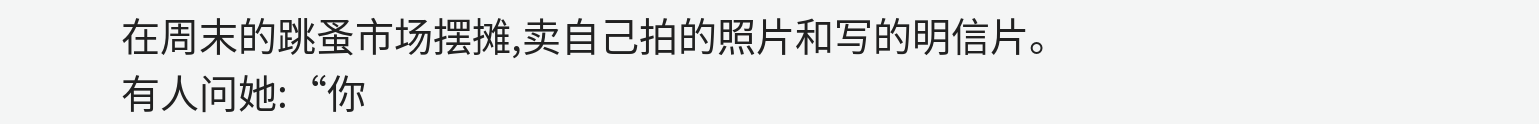在周末的跳蚤市场摆摊,卖自己拍的照片和写的明信片。
有人问她:“你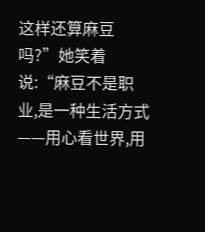这样还算麻豆吗?”她笑着说:“麻豆不是职业,是一种生活方式——用心看世界,用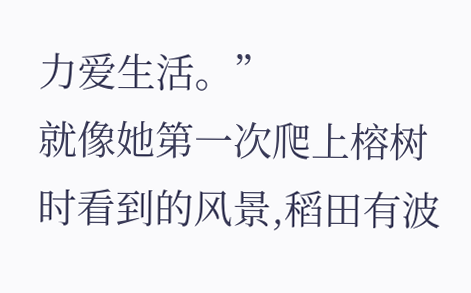力爱生活。”
就像她第一次爬上榕树时看到的风景,稻田有波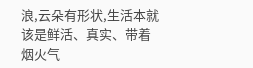浪,云朵有形状,生活本就该是鲜活、真实、带着烟火气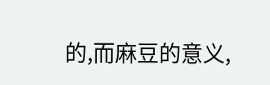的,而麻豆的意义,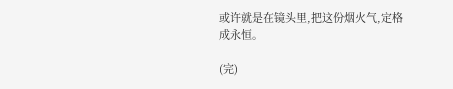或许就是在镜头里,把这份烟火气,定格成永恒。

(完)